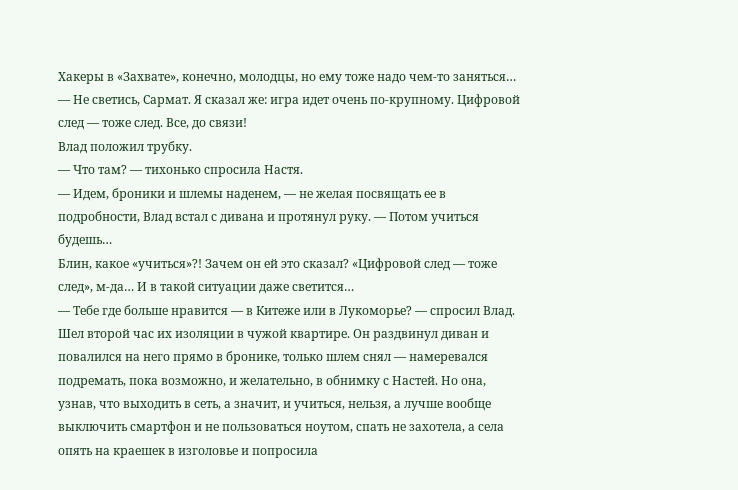Хакеры в «Захвате», конечно, молодцы, но ему тоже надо чем-то заняться…
— Не светись, Сармат. Я сказал же: игра идет очень по-крупному. Цифровой след — тоже след. Все, до связи!
Влад положил трубку.
— Что там? — тихонько спросила Настя.
— Идем, броники и шлемы наденем, — не желая посвящать ее в подробности, Влад встал с дивана и протянул руку. — Потом учиться будешь…
Блин, какое «учиться»?! Зачем он ей это сказал? «Цифровой след — тоже след», м-да… И в такой ситуации даже светится…
— Тебе где больше нравится — в Китеже или в Лукоморье? — спросил Влад.
Шел второй час их изоляции в чужой квартире. Он раздвинул диван и повалился на него прямо в бронике, только шлем снял — намеревался подремать, пока возможно, и желательно, в обнимку с Настей. Но она, узнав, что выходить в сеть, а значит, и учиться, нельзя, а лучше вообще выключить смартфон и не пользоваться ноутом, спать не захотела, а села опять на краешек в изголовье и попросила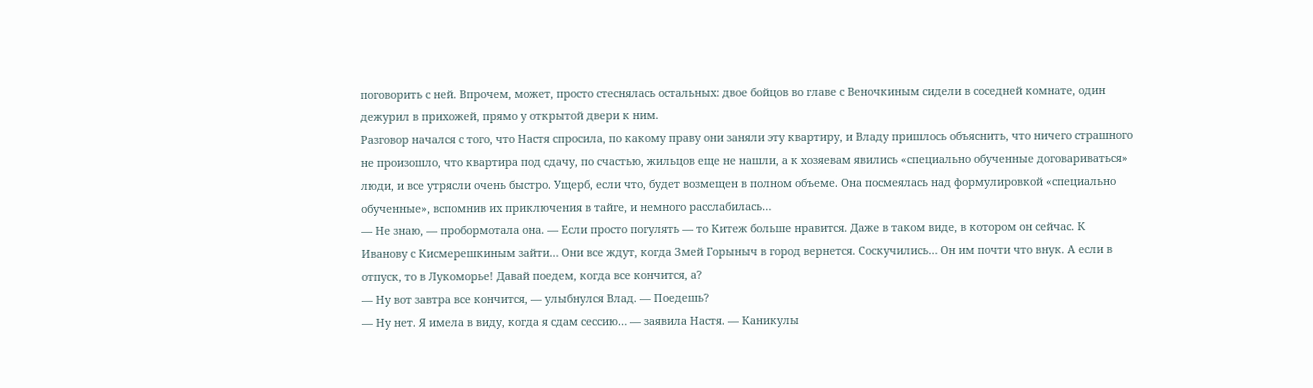поговорить с ней. Впрочем, может, просто стеснялась остальных: двое бойцов во главе с Веночкиным сидели в соседней комнате, один дежурил в прихожей, прямо у открытой двери к ним.
Разговор начался с того, что Настя спросила, по какому праву они заняли эту квартиру, и Владу пришлось объяснить, что ничего страшного не произошло, что квартира под сдачу, по счастью, жильцов еще не нашли, а к хозяевам явились «специально обученные договариваться» люди, и все утрясли очень быстро. Ущерб, если что, будет возмещен в полном объеме. Она посмеялась над формулировкой «специально обученные», вспомнив их приключения в тайге, и немного расслабилась…
— Не знаю, — пробормотала она. — Если просто погулять — то Китеж больше нравится. Даже в таком виде, в котором он сейчас. К Иванову с Кисмерешкиным зайти… Они все ждут, когда Змей Горыныч в город вернется. Соскучились… Он им почти что внук. А если в отпуск, то в Лукоморье! Давай поедем, когда все кончится, а?
— Ну вот завтра все кончится, — улыбнулся Влад. — Поедешь?
— Ну нет. Я имела в виду, когда я сдам сессию… — заявила Настя. — Каникулы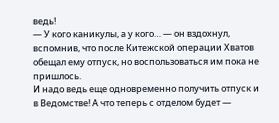ведь!
— У кого каникулы, а у кого… — он вздохнул, вспомнив, что после Китежской операции Хватов обещал ему отпуск, но воспользоваться им пока не пришлось.
И надо ведь еще одновременно получить отпуск и в Ведомстве! А что теперь с отделом будет —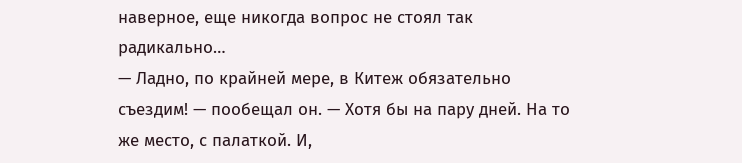наверное, еще никогда вопрос не стоял так радикально…
— Ладно, по крайней мере, в Китеж обязательно съездим! — пообещал он. — Хотя бы на пару дней. На то же место, с палаткой. И,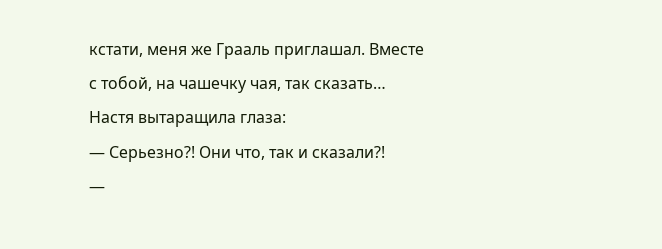кстати, меня же Грааль приглашал. Вместе с тобой, на чашечку чая, так сказать…
Настя вытаращила глаза:
— Серьезно?! Они что, так и сказали?!
—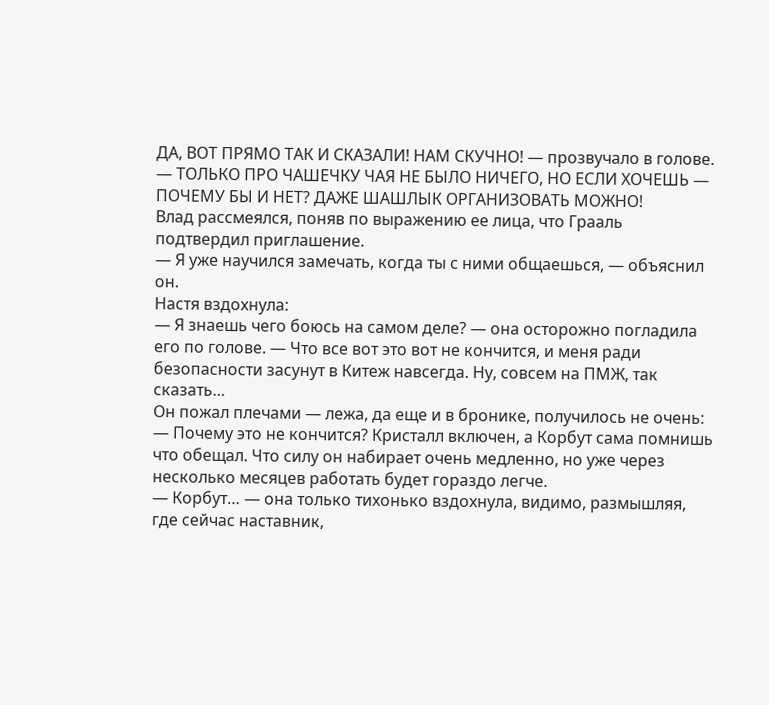ДА, ВОТ ПРЯМО ТАК И СКАЗАЛИ! НАМ СКУЧНО! — прозвучало в голове. — ТОЛЬКО ПРО ЧАШЕЧКУ ЧАЯ НЕ БЫЛО НИЧЕГО, НО ЕСЛИ ХОЧЕШЬ — ПОЧЕМУ БЫ И НЕТ? ДАЖЕ ШАШЛЫК ОРГАНИЗОВАТЬ МОЖНО!
Влад рассмеялся, поняв по выражению ее лица, что Грааль подтвердил приглашение.
— Я уже научился замечать, когда ты с ними общаешься, — объяснил он.
Настя вздохнула:
— Я знаешь чего боюсь на самом деле? — она осторожно погладила его по голове. — Что все вот это вот не кончится, и меня ради безопасности засунут в Китеж навсегда. Ну, совсем на ПМЖ, так сказать…
Он пожал плечами — лежа, да еще и в бронике, получилось не очень:
— Почему это не кончится? Кристалл включен, а Корбут сама помнишь что обещал. Что силу он набирает очень медленно, но уже через несколько месяцев работать будет гораздо легче.
— Корбут… — она только тихонько вздохнула, видимо, размышляя, где сейчас наставник,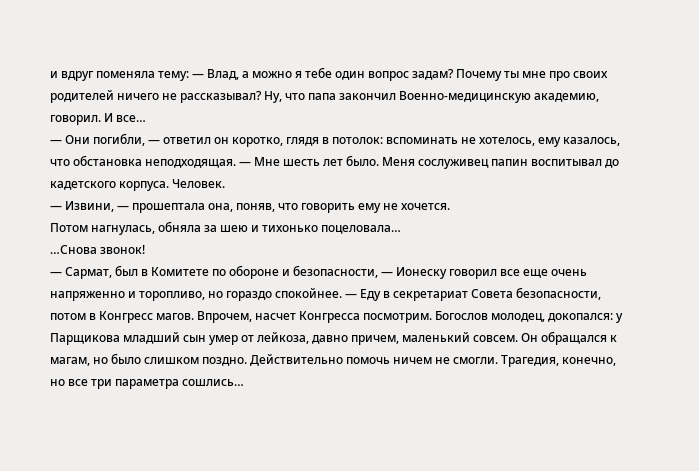и вдруг поменяла тему: — Влад, а можно я тебе один вопрос задам? Почему ты мне про своих родителей ничего не рассказывал? Ну, что папа закончил Военно-медицинскую академию, говорил. И все…
— Они погибли, — ответил он коротко, глядя в потолок: вспоминать не хотелось, ему казалось, что обстановка неподходящая. — Мне шесть лет было. Меня сослуживец папин воспитывал до кадетского корпуса. Человек.
— Извини, — прошептала она, поняв, что говорить ему не хочется.
Потом нагнулась, обняла за шею и тихонько поцеловала…
…Снова звонок!
— Сармат, был в Комитете по обороне и безопасности, — Ионеску говорил все еще очень напряженно и торопливо, но гораздо спокойнее. — Еду в секретариат Совета безопасности, потом в Конгресс магов. Впрочем, насчет Конгресса посмотрим. Богослов молодец, докопался: у Парщикова младший сын умер от лейкоза, давно причем, маленький совсем. Он обращался к магам, но было слишком поздно. Действительно помочь ничем не смогли. Трагедия, конечно, но все три параметра сошлись…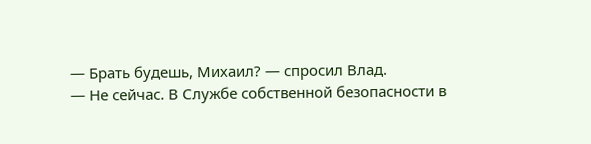— Брать будешь, Михаил? — спросил Влад.
— Не сейчас. В Службе собственной безопасности в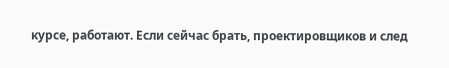курсе, работают. Если сейчас брать, проектировщиков и след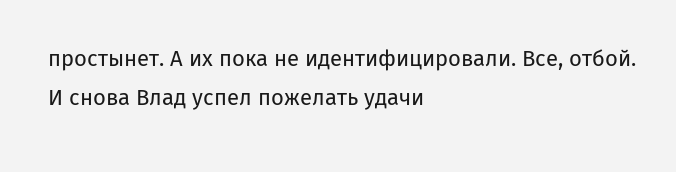простынет. А их пока не идентифицировали. Все, отбой.
И снова Влад успел пожелать удачи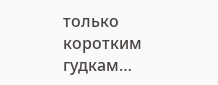только коротким гудкам…